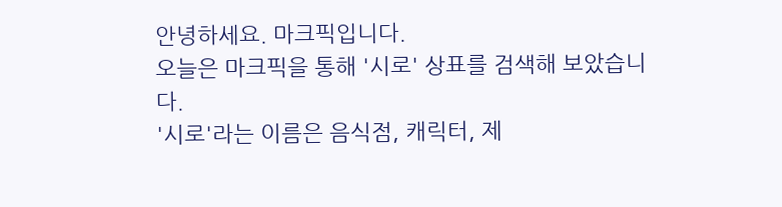안녕하세요. 마크픽입니다.
오늘은 마크픽을 통해 '시로' 상표를 검색해 보았습니다.
'시로'라는 이름은 음식점, 캐릭터, 제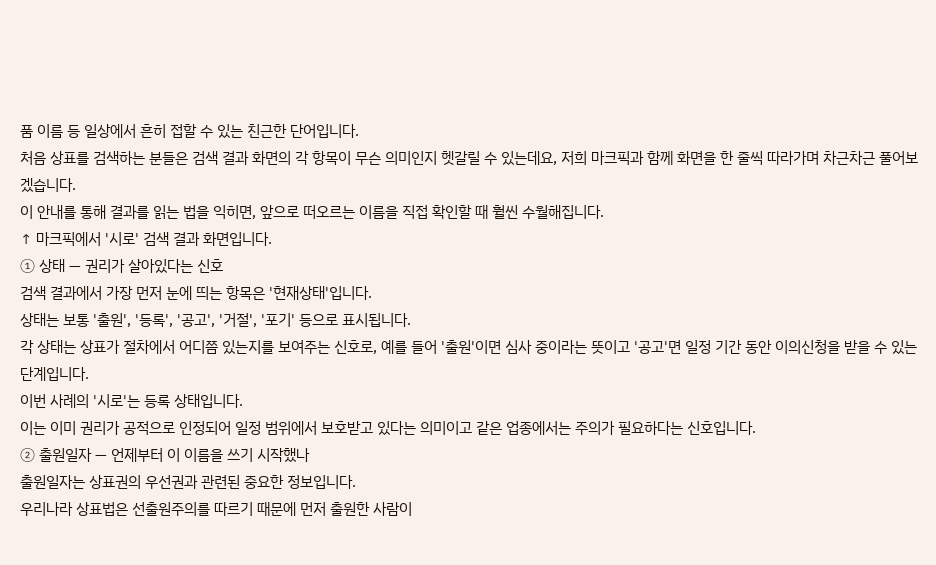품 이름 등 일상에서 흔히 접할 수 있는 친근한 단어입니다.
처음 상표를 검색하는 분들은 검색 결과 화면의 각 항목이 무슨 의미인지 헷갈릴 수 있는데요, 저희 마크픽과 함께 화면을 한 줄씩 따라가며 차근차근 풀어보겠습니다.
이 안내를 통해 결과를 읽는 법을 익히면, 앞으로 떠오르는 이름을 직접 확인할 때 훨씬 수월해집니다.
↑ 마크픽에서 '시로' 검색 결과 화면입니다.
① 상태 — 권리가 살아있다는 신호
검색 결과에서 가장 먼저 눈에 띄는 항목은 '현재상태'입니다.
상태는 보통 '출원', '등록', '공고', '거절', '포기' 등으로 표시됩니다.
각 상태는 상표가 절차에서 어디쯤 있는지를 보여주는 신호로, 예를 들어 '출원'이면 심사 중이라는 뜻이고 '공고'면 일정 기간 동안 이의신청을 받을 수 있는 단계입니다.
이번 사례의 '시로'는 등록 상태입니다.
이는 이미 권리가 공적으로 인정되어 일정 범위에서 보호받고 있다는 의미이고 같은 업종에서는 주의가 필요하다는 신호입니다.
② 출원일자 — 언제부터 이 이름을 쓰기 시작했나
출원일자는 상표권의 우선권과 관련된 중요한 정보입니다.
우리나라 상표법은 선출원주의를 따르기 때문에 먼저 출원한 사람이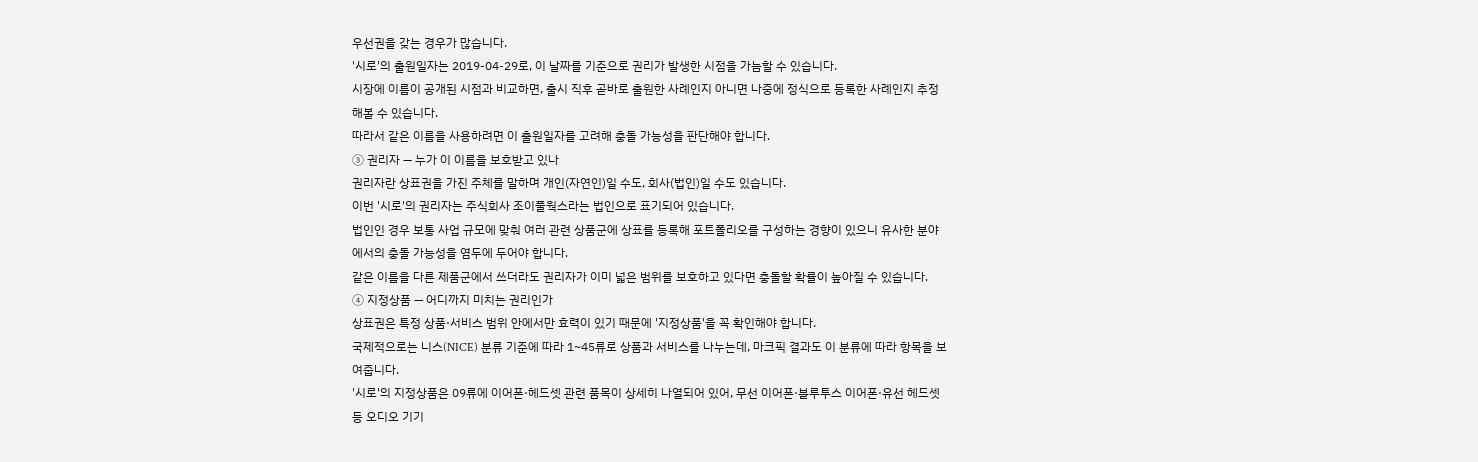우선권을 갖는 경우가 많습니다.
'시로'의 출원일자는 2019-04-29로, 이 날짜를 기준으로 권리가 발생한 시점을 가늠할 수 있습니다.
시장에 이름이 공개된 시점과 비교하면, 출시 직후 곧바로 출원한 사례인지 아니면 나중에 정식으로 등록한 사례인지 추정해볼 수 있습니다.
따라서 같은 이름을 사용하려면 이 출원일자를 고려해 충돌 가능성을 판단해야 합니다.
③ 권리자 — 누가 이 이름을 보호받고 있나
권리자란 상표권을 가진 주체를 말하며 개인(자연인)일 수도, 회사(법인)일 수도 있습니다.
이번 '시로'의 권리자는 주식회사 조이풀웍스라는 법인으로 표기되어 있습니다.
법인인 경우 보통 사업 규모에 맞춰 여러 관련 상품군에 상표를 등록해 포트폴리오를 구성하는 경향이 있으니 유사한 분야에서의 충돌 가능성을 염두에 두어야 합니다.
같은 이름을 다른 제품군에서 쓰더라도 권리자가 이미 넓은 범위를 보호하고 있다면 충돌할 확률이 높아질 수 있습니다.
④ 지정상품 — 어디까지 미치는 권리인가
상표권은 특정 상품·서비스 범위 안에서만 효력이 있기 때문에 '지정상품'을 꼭 확인해야 합니다.
국제적으로는 니스(NICE) 분류 기준에 따라 1~45류로 상품과 서비스를 나누는데, 마크픽 결과도 이 분류에 따라 항목을 보여줍니다.
'시로'의 지정상품은 09류에 이어폰·헤드셋 관련 품목이 상세히 나열되어 있어, 무선 이어폰·블루투스 이어폰·유선 헤드셋 등 오디오 기기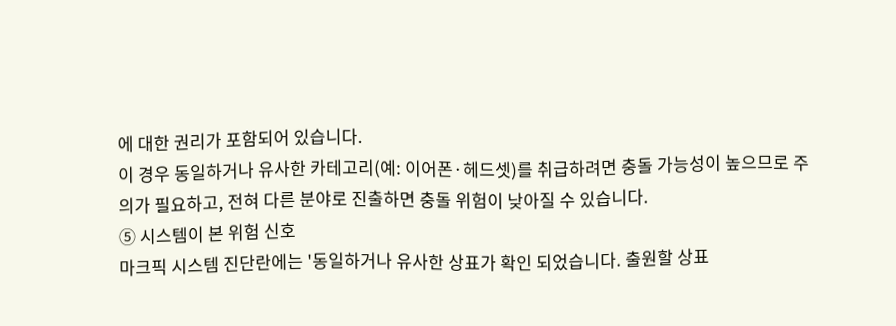에 대한 권리가 포함되어 있습니다.
이 경우 동일하거나 유사한 카테고리(예: 이어폰·헤드셋)를 취급하려면 충돌 가능성이 높으므로 주의가 필요하고, 전혀 다른 분야로 진출하면 충돌 위험이 낮아질 수 있습니다.
⑤ 시스템이 본 위험 신호
마크픽 시스템 진단란에는 '동일하거나 유사한 상표가 확인 되었습니다. 출원할 상표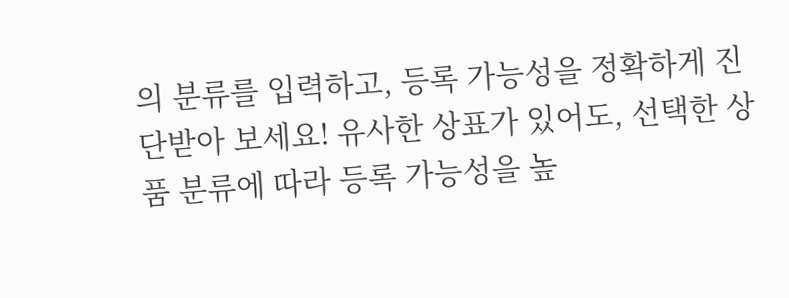의 분류를 입력하고, 등록 가능성을 정확하게 진단받아 보세요! 유사한 상표가 있어도, 선택한 상품 분류에 따라 등록 가능성을 높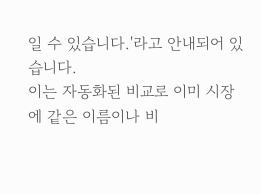일 수 있습니다.'라고 안내되어 있습니다.
이는 자동화된 비교로 이미 시장에 같은 이름이나 비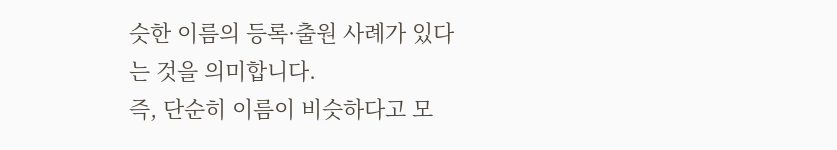슷한 이름의 등록·출원 사례가 있다는 것을 의미합니다.
즉, 단순히 이름이 비슷하다고 모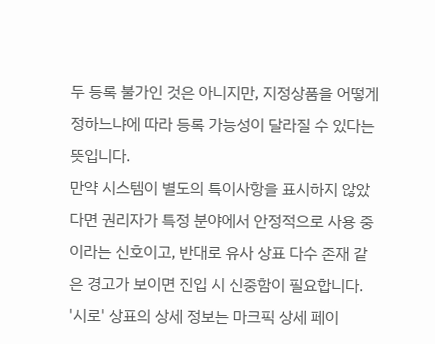두 등록 불가인 것은 아니지만, 지정상품을 어떻게 정하느냐에 따라 등록 가능성이 달라질 수 있다는 뜻입니다.
만약 시스템이 별도의 특이사항을 표시하지 않았다면 권리자가 특정 분야에서 안정적으로 사용 중이라는 신호이고, 반대로 유사 상표 다수 존재 같은 경고가 보이면 진입 시 신중함이 필요합니다.
'시로' 상표의 상세 정보는 마크픽 상세 페이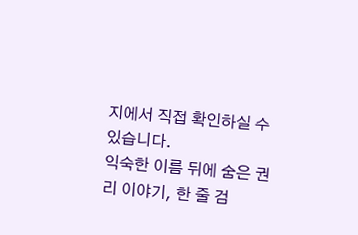지에서 직접 확인하실 수 있습니다.
익숙한 이름 뒤에 숨은 권리 이야기, 한 줄 검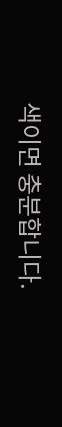색이면 충분합니다.